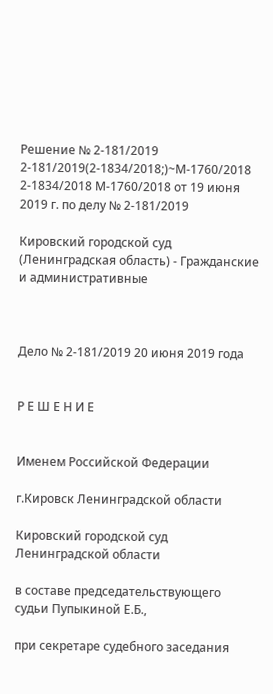Решение № 2-181/2019 2-181/2019(2-1834/2018;)~М-1760/2018 2-1834/2018 М-1760/2018 от 19 июня 2019 г. по делу № 2-181/2019

Кировский городской суд (Ленинградская область) - Гражданские и административные



Дело № 2-181/2019 20 июня 2019 года


Р Е Ш Е Н И Е


Именем Российской Федерации

г.Кировск Ленинградской области

Кировский городской суд Ленинградской области

в составе председательствующего судьи Пупыкиной Е.Б.,

при секретаре судебного заседания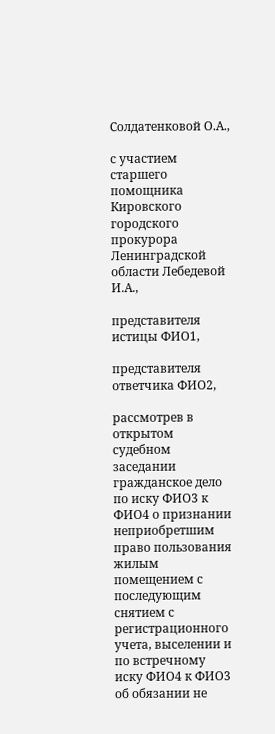Солдатенковой О.А.,

с участием старшего помощника Кировского городского прокурора Ленинградской области Лебедевой И.А.,

представителя истицы ФИО1,

представителя ответчика ФИО2,

рассмотрев в открытом судебном заседании гражданское дело по иску ФИО3 к ФИО4 о признании неприобретшим право пользования жилым помещением с последующим снятием с регистрационного учета, выселении и по встречному иску ФИО4 к ФИО3 об обязании не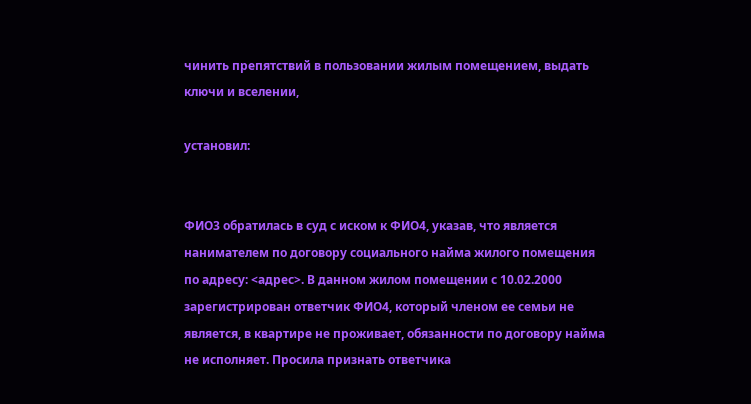чинить препятствий в пользовании жилым помещением, выдать ключи и вселении,

установил:


ФИО3 обратилась в суд с иском к ФИО4, указав, что является нанимателем по договору социального найма жилого помещения по адресу: <адрес>. В данном жилом помещении с 10.02.2000 зарегистрирован ответчик ФИО4, который членом ее семьи не является, в квартире не проживает, обязанности по договору найма не исполняет. Просила признать ответчика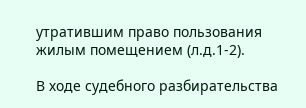утратившим право пользования жилым помещением (л.д.1-2).

В ходе судебного разбирательства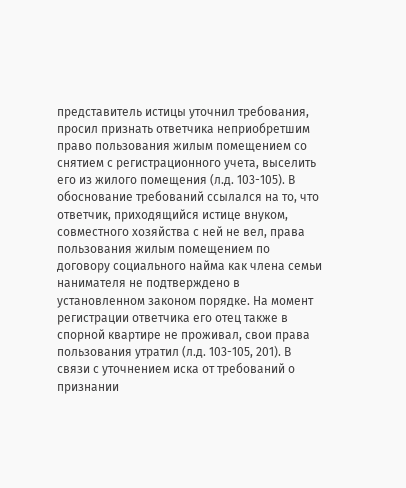представитель истицы уточнил требования, просил признать ответчика неприобретшим право пользования жилым помещением со снятием с регистрационного учета, выселить его из жилого помещения (л.д. 103-105). В обоснование требований ссылался на то, что ответчик, приходящийся истице внуком, совместного хозяйства с ней не вел, права пользования жилым помещением по договору социального найма как члена семьи нанимателя не подтверждено в установленном законом порядке. На момент регистрации ответчика его отец также в спорной квартире не проживал, свои права пользования утратил (л.д. 103-105, 201). В связи с уточнением иска от требований о признании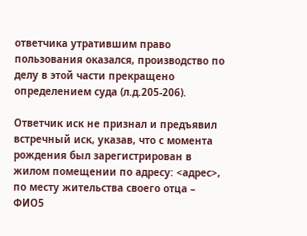ответчика утратившим право пользования оказался, производство по делу в этой части прекращено определением суда (л.д.205-206).

Ответчик иск не признал и предъявил встречный иск, указав, что с момента рождения был зарегистрирован в жилом помещении по адресу: <адрес>, по месту жительства своего отца – ФИО5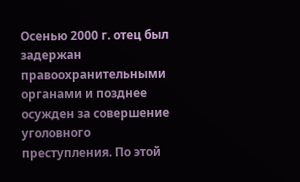Осенью 2000 г. отец был задержан правоохранительными органами и позднее осужден за совершение уголовного преступления. По этой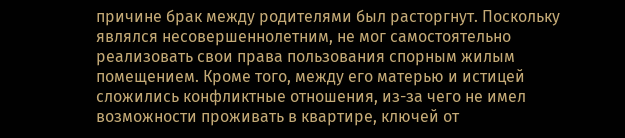причине брак между родителями был расторгнут. Поскольку являлся несовершеннолетним, не мог самостоятельно реализовать свои права пользования спорным жилым помещением. Кроме того, между его матерью и истицей сложились конфликтные отношения, из-за чего не имел возможности проживать в квартире, ключей от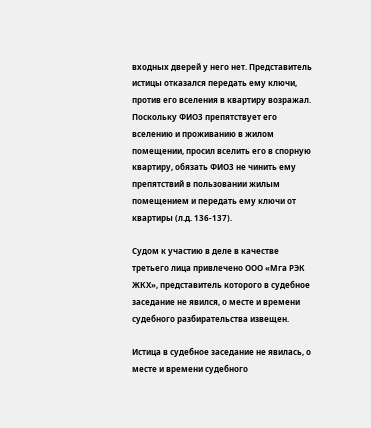входных дверей у него нет. Представитель истицы отказался передать ему ключи, против его вселения в квартиру возражал. Поскольку ФИО3 препятствует его вселению и проживанию в жилом помещении, просил вселить его в спорную квартиру, обязать ФИО3 не чинить ему препятствий в пользовании жилым помещением и передать ему ключи от квартиры (л.д. 136-137).

Судом к участию в деле в качестве третьего лица привлечено ООО «Мга РЭК ЖКХ», представитель которого в судебное заседание не явился, о месте и времени судебного разбирательства извещен.

Истица в судебное заседание не явилась, о месте и времени судебного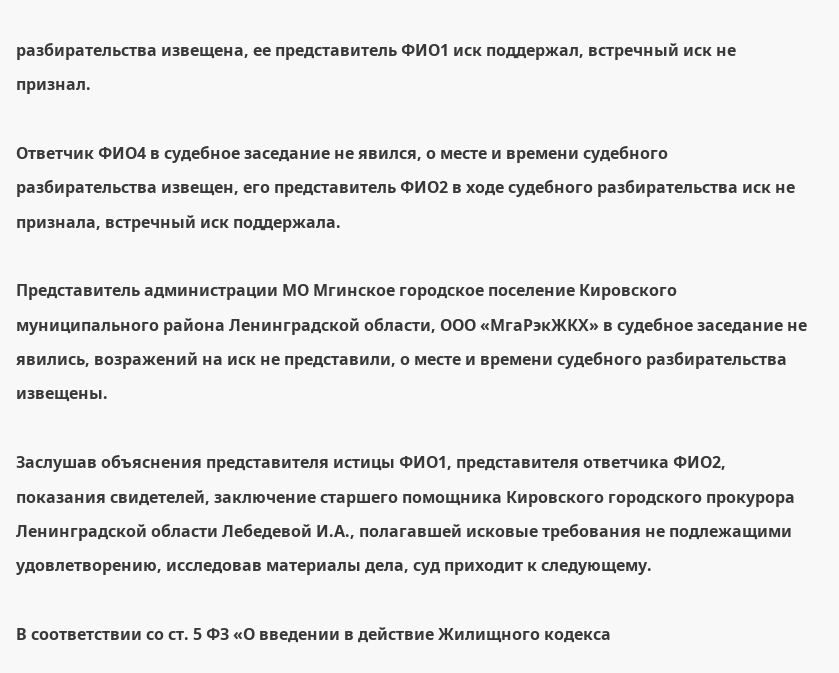разбирательства извещена, ее представитель ФИО1 иск поддержал, встречный иск не признал.

Ответчик ФИО4 в судебное заседание не явился, о месте и времени судебного разбирательства извещен, его представитель ФИО2 в ходе судебного разбирательства иск не признала, встречный иск поддержала.

Представитель администрации МО Мгинское городское поселение Кировского муниципального района Ленинградской области, ООО «МгаРэкЖКХ» в судебное заседание не явились, возражений на иск не представили, о месте и времени судебного разбирательства извещены.

Заслушав объяснения представителя истицы ФИО1, представителя ответчика ФИО2, показания свидетелей, заключение старшего помощника Кировского городского прокурора Ленинградской области Лебедевой И.А., полагавшей исковые требования не подлежащими удовлетворению, исследовав материалы дела, суд приходит к следующему.

В соответствии со ст. 5 ФЗ «О введении в действие Жилищного кодекса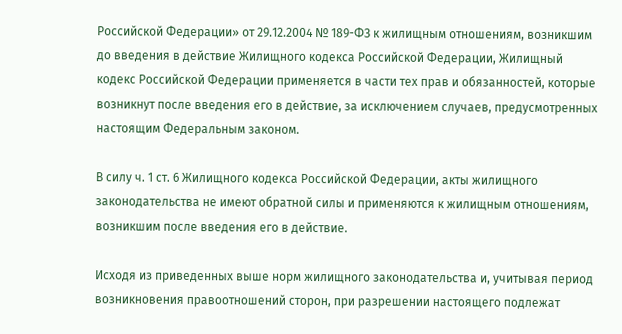Российской Федерации» от 29.12.2004 № 189-ФЗ к жилищным отношениям, возникшим до введения в действие Жилищного кодекса Российской Федерации, Жилищный кодекс Российской Федерации применяется в части тех прав и обязанностей, которые возникнут после введения его в действие, за исключением случаев, предусмотренных настоящим Федеральным законом.

В силу ч. 1 ст. 6 Жилищного кодекса Российской Федерации, акты жилищного законодательства не имеют обратной силы и применяются к жилищным отношениям, возникшим после введения его в действие.

Исходя из приведенных выше норм жилищного законодательства и, учитывая период возникновения правоотношений сторон, при разрешении настоящего подлежат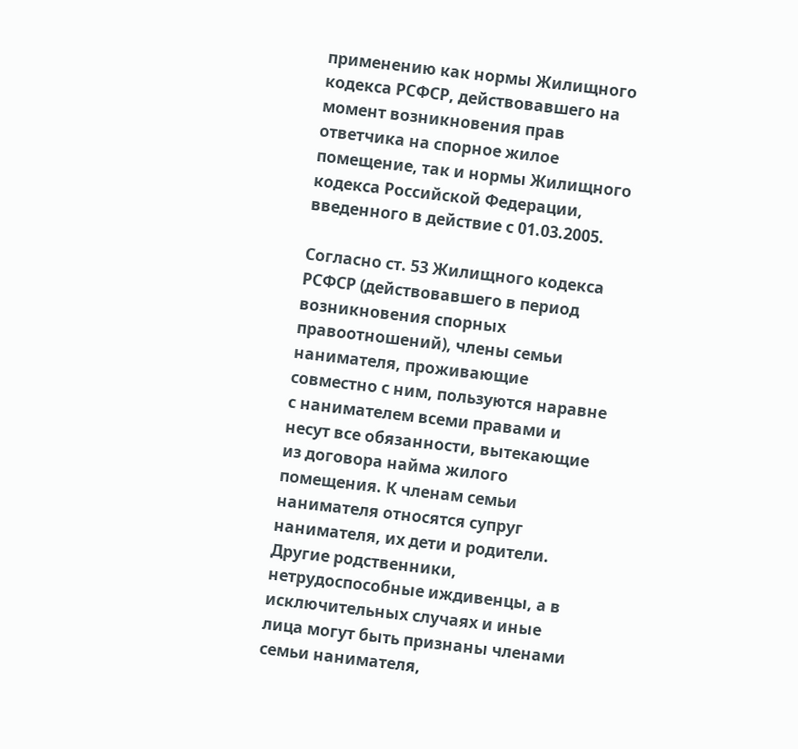применению как нормы Жилищного кодекса РСФСР, действовавшего на момент возникновения прав ответчика на спорное жилое помещение, так и нормы Жилищного кодекса Российской Федерации, введенного в действие с 01.03.2005.

Согласно ст. 53 Жилищного кодекса РСФСР (действовавшего в период возникновения спорных правоотношений), члены семьи нанимателя, проживающие совместно с ним, пользуются наравне с нанимателем всеми правами и несут все обязанности, вытекающие из договора найма жилого помещения. К членам семьи нанимателя относятся супруг нанимателя, их дети и родители. Другие родственники, нетрудоспособные иждивенцы, а в исключительных случаях и иные лица могут быть признаны членами семьи нанимателя,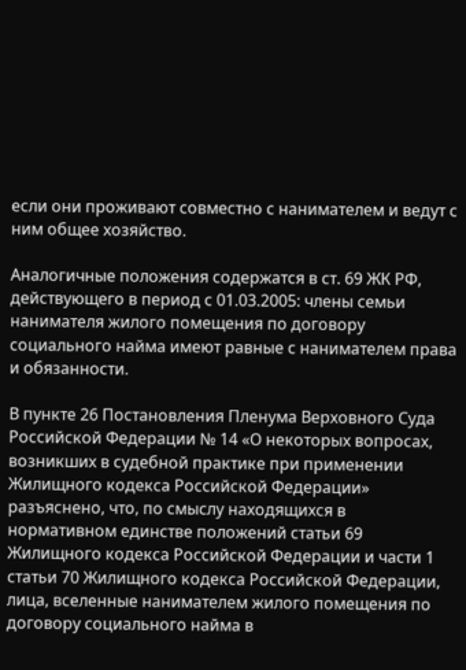если они проживают совместно с нанимателем и ведут с ним общее хозяйство.

Аналогичные положения содержатся в ст. 69 ЖК РФ, действующего в период с 01.03.2005: члены семьи нанимателя жилого помещения по договору социального найма имеют равные с нанимателем права и обязанности.

В пункте 26 Постановления Пленума Верховного Суда Российской Федерации № 14 «О некоторых вопросах, возникших в судебной практике при применении Жилищного кодекса Российской Федерации» разъяснено, что, по смыслу находящихся в нормативном единстве положений статьи 69 Жилищного кодекса Российской Федерации и части 1 статьи 70 Жилищного кодекса Российской Федерации, лица, вселенные нанимателем жилого помещения по договору социального найма в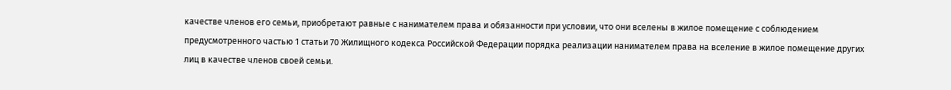качестве членов его семьи, приобретают равные с нанимателем права и обязанности при условии, что они вселены в жилое помещение с соблюдением предусмотренного частью 1 статьи 70 Жилищного кодекса Российской Федерации порядка реализации нанимателем права на вселение в жилое помещение других лиц в качестве членов своей семьи.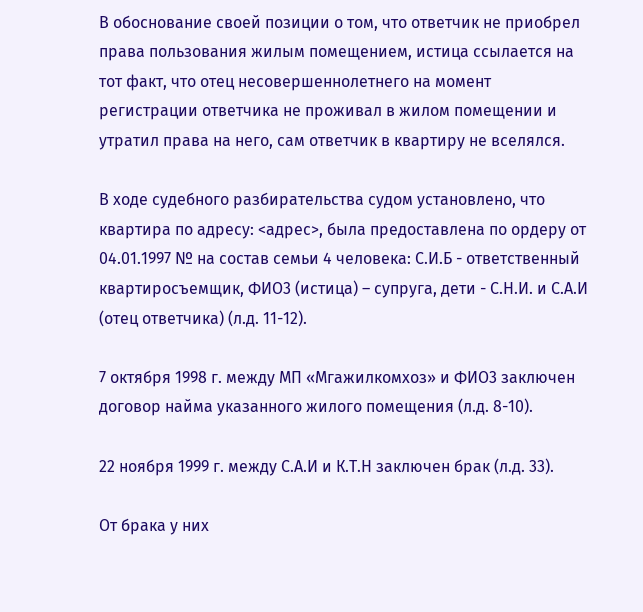В обоснование своей позиции о том, что ответчик не приобрел права пользования жилым помещением, истица ссылается на тот факт, что отец несовершеннолетнего на момент регистрации ответчика не проживал в жилом помещении и утратил права на него, сам ответчик в квартиру не вселялся.

В ходе судебного разбирательства судом установлено, что квартира по адресу: <адрес>, была предоставлена по ордеру от 04.01.1997 № на состав семьи 4 человека: С.И.Б - ответственный квартиросъемщик, ФИО3 (истица) – супруга, дети - С.Н.И. и С.А.И (отец ответчика) (л.д. 11-12).

7 октября 1998 г. между МП «Мгажилкомхоз» и ФИО3 заключен договор найма указанного жилого помещения (л.д. 8-10).

22 ноября 1999 г. между С.А.И и К.Т.Н заключен брак (л.д. 33).

От брака у них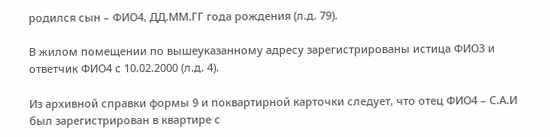родился сын – ФИО4, ДД.ММ.ГГ года рождения (л.д. 79).

В жилом помещении по вышеуказанному адресу зарегистрированы истица ФИО3 и ответчик ФИО4 с 10.02.2000 (л.д. 4).

Из архивной справки формы 9 и поквартирной карточки следует, что отец ФИО4 – С.А.И был зарегистрирован в квартире с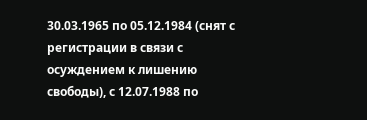30.03.1965 по 05.12.1984 (снят с регистрации в связи с осуждением к лишению свободы), с 12.07.1988 по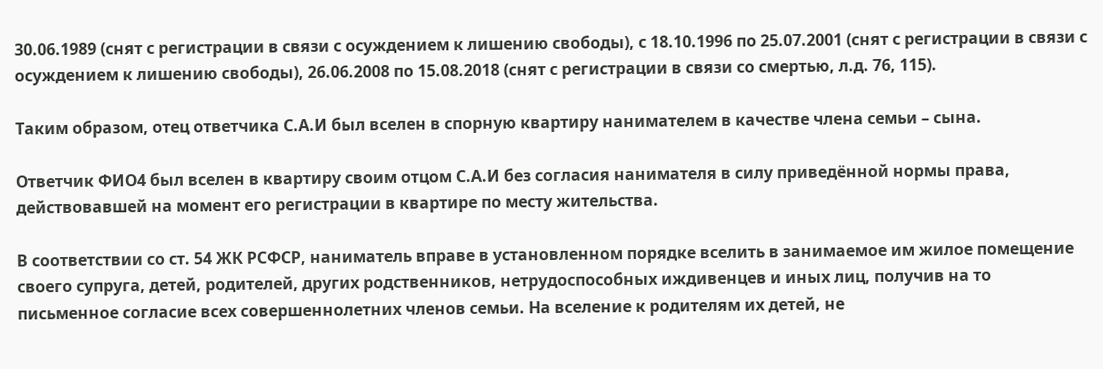30.06.1989 (снят с регистрации в связи с осуждением к лишению свободы), с 18.10.1996 по 25.07.2001 (снят с регистрации в связи с осуждением к лишению свободы), 26.06.2008 по 15.08.2018 (снят с регистрации в связи со смертью, л.д. 76, 115).

Таким образом, отец ответчика С.А.И был вселен в спорную квартиру нанимателем в качестве члена семьи – сына.

Ответчик ФИО4 был вселен в квартиру своим отцом С.А.И без согласия нанимателя в силу приведённой нормы права, действовавшей на момент его регистрации в квартире по месту жительства.

В соответствии со ст. 54 ЖК РСФСР, наниматель вправе в установленном порядке вселить в занимаемое им жилое помещение своего супруга, детей, родителей, других родственников, нетрудоспособных иждивенцев и иных лиц, получив на то письменное согласие всех совершеннолетних членов семьи. На вселение к родителям их детей, не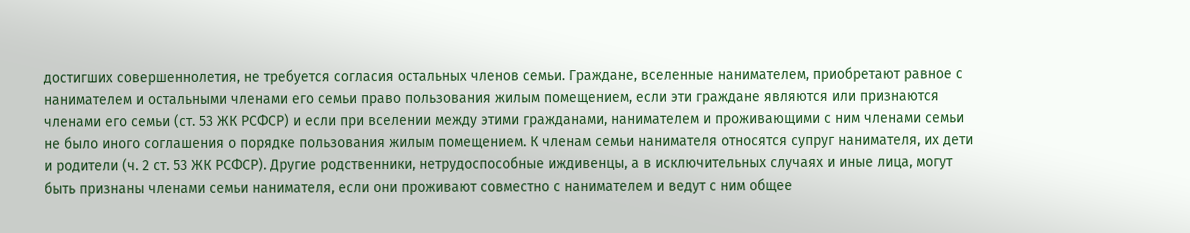достигших совершеннолетия, не требуется согласия остальных членов семьи. Граждане, вселенные нанимателем, приобретают равное с нанимателем и остальными членами его семьи право пользования жилым помещением, если эти граждане являются или признаются членами его семьи (ст. 53 ЖК РСФСР) и если при вселении между этими гражданами, нанимателем и проживающими с ним членами семьи не было иного соглашения о порядке пользования жилым помещением. К членам семьи нанимателя относятся супруг нанимателя, их дети и родители (ч. 2 ст. 53 ЖК РСФСР). Другие родственники, нетрудоспособные иждивенцы, а в исключительных случаях и иные лица, могут быть признаны членами семьи нанимателя, если они проживают совместно с нанимателем и ведут с ним общее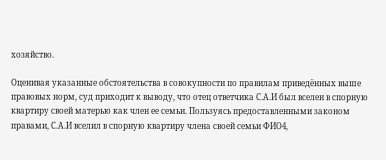хозяйство.

Оценивая указанные обстоятельства в совокупности по правилам приведённых выше правовых норм, суд приходит к выводу, что отец ответчика С.А.И был вселен в спорную квартиру своей матерью как член ее семьи. Пользуясь предоставленными законом правами, С.А.И вселил в спорную квартиру члена своей семьи ФИО4,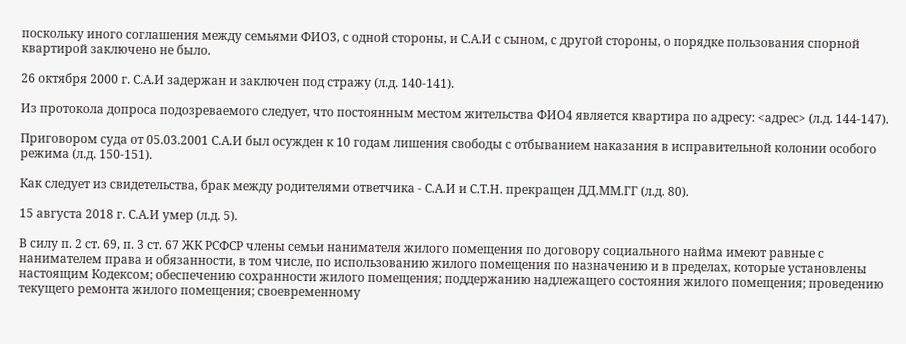поскольку иного соглашения между семьями ФИО3, с одной стороны, и С.А.И с сыном, с другой стороны, о порядке пользования спорной квартирой заключено не было.

26 октября 2000 г. С.А.И задержан и заключен под стражу (л.д. 140-141).

Из протокола допроса подозреваемого следует, что постоянным местом жительства ФИО4 является квартира по адресу: <адрес> (л.д. 144-147).

Приговором суда от 05.03.2001 С.А.И был осужден к 10 годам лишения свободы с отбыванием наказания в исправительной колонии особого режима (л.д. 150-151).

Как следует из свидетельства, брак между родителями ответчика - С.А.И и С.Т.Н. прекращен ДД.ММ.ГГ (л.д. 80).

15 августа 2018 г. С.А.И умер (л.д. 5).

В силу п. 2 ст. 69, п. 3 ст. 67 ЖК РСФСР члены семьи нанимателя жилого помещения по договору социального найма имеют равные с нанимателем права и обязанности, в том числе, по использованию жилого помещения по назначению и в пределах, которые установлены настоящим Кодексом; обеспечению сохранности жилого помещения; поддержанию надлежащего состояния жилого помещения; проведению текущего ремонта жилого помещения; своевременному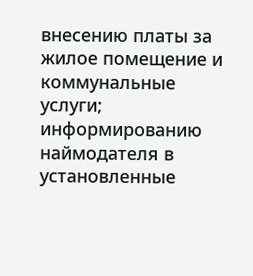внесению платы за жилое помещение и коммунальные услуги; информированию наймодателя в установленные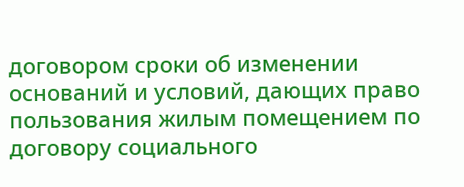договором сроки об изменении оснований и условий, дающих право пользования жилым помещением по договору социального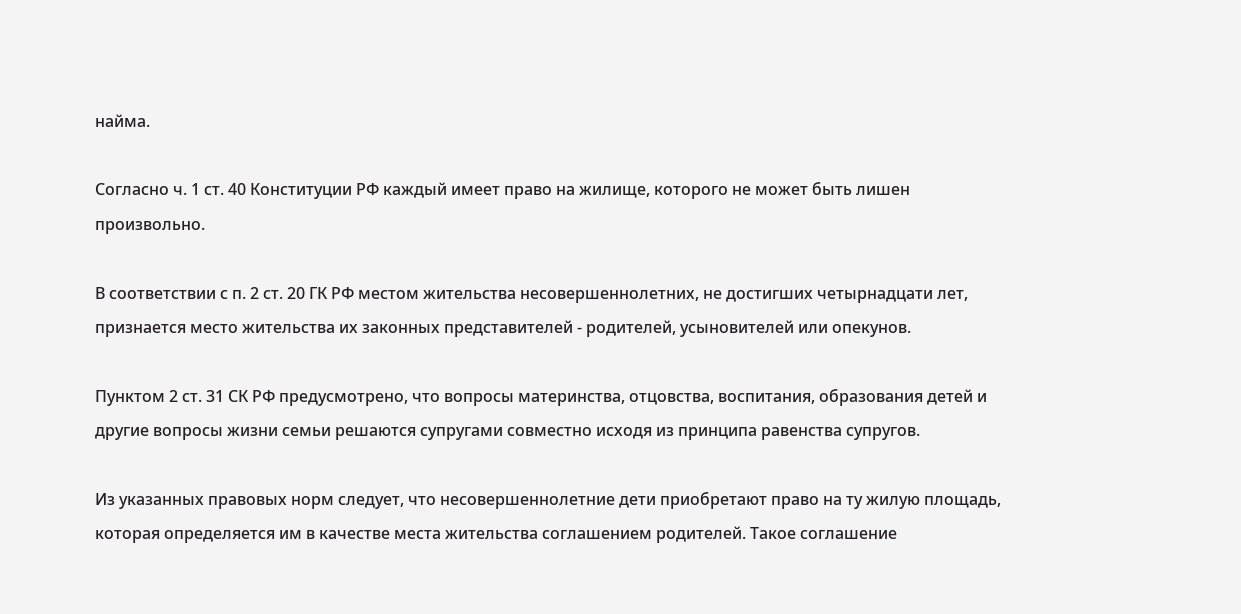найма.

Согласно ч. 1 ст. 40 Конституции РФ каждый имеет право на жилище, которого не может быть лишен произвольно.

В соответствии с п. 2 ст. 20 ГК РФ местом жительства несовершеннолетних, не достигших четырнадцати лет, признается место жительства их законных представителей - родителей, усыновителей или опекунов.

Пунктом 2 ст. 31 СК РФ предусмотрено, что вопросы материнства, отцовства, воспитания, образования детей и другие вопросы жизни семьи решаются супругами совместно исходя из принципа равенства супругов.

Из указанных правовых норм следует, что несовершеннолетние дети приобретают право на ту жилую площадь, которая определяется им в качестве места жительства соглашением родителей. Такое соглашение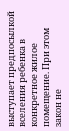выступает предпосылкой вселения ребенка в конкретное жилое помещение. При этом закон не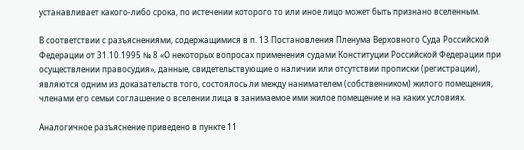устанавливает какого-либо срока, по истечении которого то или иное лицо может быть признано вселенным.

В соответствии с разъяснениями, содержащимися в п. 13 Постановления Пленума Верховного Суда Российской Федерации от 31.10.1995 № 8 «О некоторых вопросах применения судами Конституции Российской Федерации при осуществлении правосудия», данные, свидетельствующие о наличии или отсутствии прописки (регистрации), являются одним из доказательств того, состоялось ли между нанимателем (собственником) жилого помещения, членами его семьи соглашение о вселении лица в занимаемое ими жилое помещение и на каких условиях.

Аналогичное разъяснение приведено в пункте 11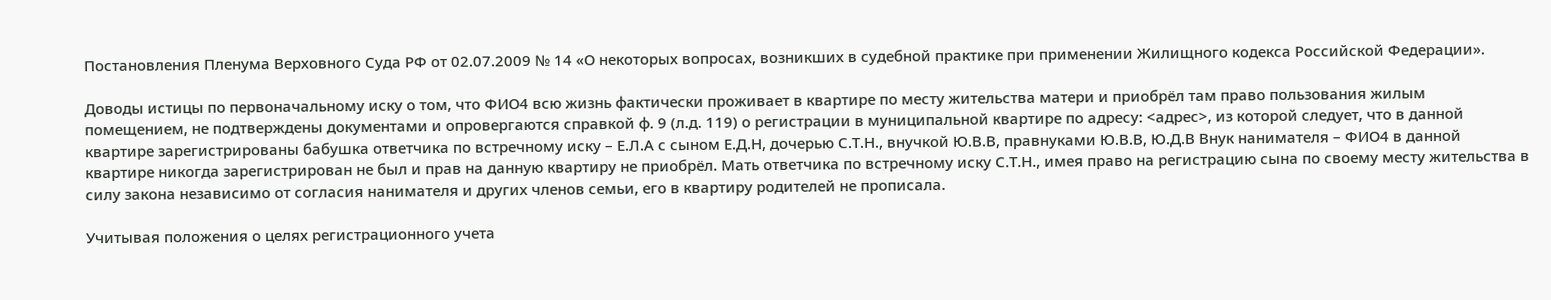Постановления Пленума Верховного Суда РФ от 02.07.2009 № 14 «О некоторых вопросах, возникших в судебной практике при применении Жилищного кодекса Российской Федерации».

Доводы истицы по первоначальному иску о том, что ФИО4 всю жизнь фактически проживает в квартире по месту жительства матери и приобрёл там право пользования жилым помещением, не подтверждены документами и опровергаются справкой ф. 9 (л.д. 119) о регистрации в муниципальной квартире по адресу: <адрес>, из которой следует, что в данной квартире зарегистрированы бабушка ответчика по встречному иску – Е.Л.А с сыном Е.Д.Н, дочерью С.Т.Н., внучкой Ю.В.В, правнуками Ю.В.В, Ю.Д.В Внук нанимателя – ФИО4 в данной квартире никогда зарегистрирован не был и прав на данную квартиру не приобрёл. Мать ответчика по встречному иску С.Т.Н., имея право на регистрацию сына по своему месту жительства в силу закона независимо от согласия нанимателя и других членов семьи, его в квартиру родителей не прописала.

Учитывая положения о целях регистрационного учета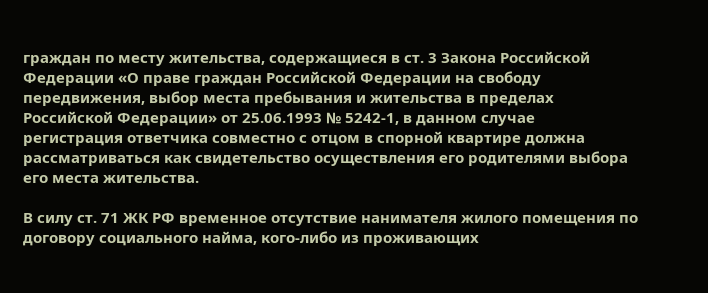граждан по месту жительства, содержащиеся в ст. 3 Закона Российской Федерации «О праве граждан Российской Федерации на свободу передвижения, выбор места пребывания и жительства в пределах Российской Федерации» от 25.06.1993 № 5242-1, в данном случае регистрация ответчика совместно с отцом в спорной квартире должна рассматриваться как свидетельство осуществления его родителями выбора его места жительства.

В силу ст. 71 ЖК РФ временное отсутствие нанимателя жилого помещения по договору социального найма, кого-либо из проживающих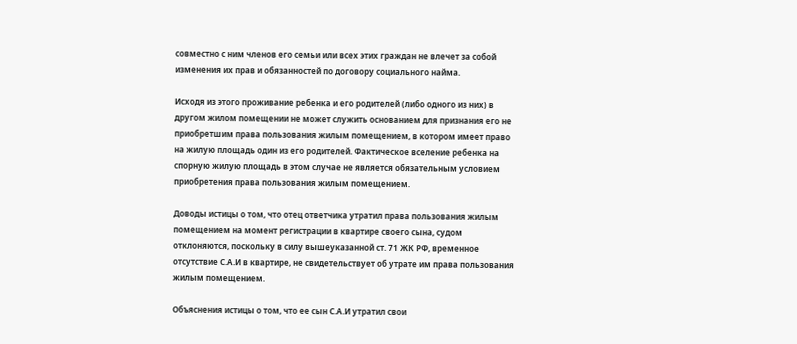совместно с ним членов его семьи или всех этих граждан не влечет за собой изменения их прав и обязанностей по договору социального найма.

Исходя из этого проживание ребенка и его родителей (либо одного из них) в другом жилом помещении не может служить основанием для признания его не приобретшим права пользования жилым помещением, в котором имеет право на жилую площадь один из его родителей. Фактическое вселение ребенка на спорную жилую площадь в этом случае не является обязательным условием приобретения права пользования жилым помещением.

Доводы истицы о том, что отец ответчика утратил права пользования жилым помещением на момент регистрации в квартире своего сына, судом отклоняются, поскольку в силу вышеуказанной ст. 71 ЖК РФ, временное отсутствие С.А.И в квартире, не свидетельствует об утрате им права пользования жилым помещением.

Объяснения истицы о том, что ее сын С.А.И утратил свои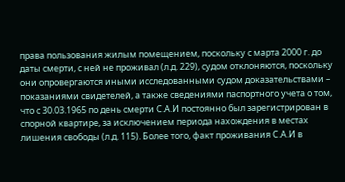права пользования жилым помещением, поскольку с марта 2000 г. до даты смерти, с ней не проживал (л.д. 229), судом отклоняются, поскольку они опровергаются иными исследованными судом доказательствами – показаниями свидетелей, а также сведениями паспортного учета о том, что с 30.03.1965 по день смерти С.А.И постоянно был зарегистрирован в спорной квартире, за исключением периода нахождения в местах лишения свободы (л.д. 115). Более того, факт проживания С.А.И в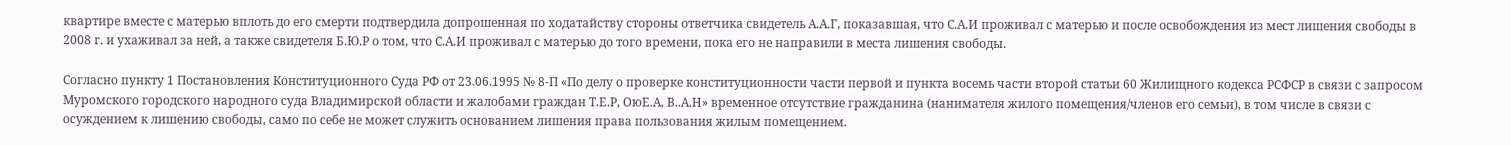квартире вместе с матерью вплоть до его смерти подтвердила допрошенная по ходатайству стороны ответчика свидетель А.А.Г, показавшая, что С.А.И проживал с матерью и после освобождения из мест лишения свободы в 2008 г. и ухаживал за ней, а также свидетеля Б.Ю.Р о том, что С.А.И проживал с матерью до того времени, пока его не направили в места лишения свободы.

Согласно пункту 1 Постановления Конституционного Суда РФ от 23.06.1995 № 8-П «По делу о проверке конституционности части первой и пункта восемь части второй статьи 60 Жилищного кодекса РСФСР в связи с запросом Муромского городского народного суда Владимирской области и жалобами граждан Т.Е.Р, ОюЕ.А, В..А.Н» временное отсутствие гражданина (нанимателя жилого помещения/членов его семьи), в том числе в связи с осуждением к лишению свободы, само по себе не может служить основанием лишения права пользования жилым помещением.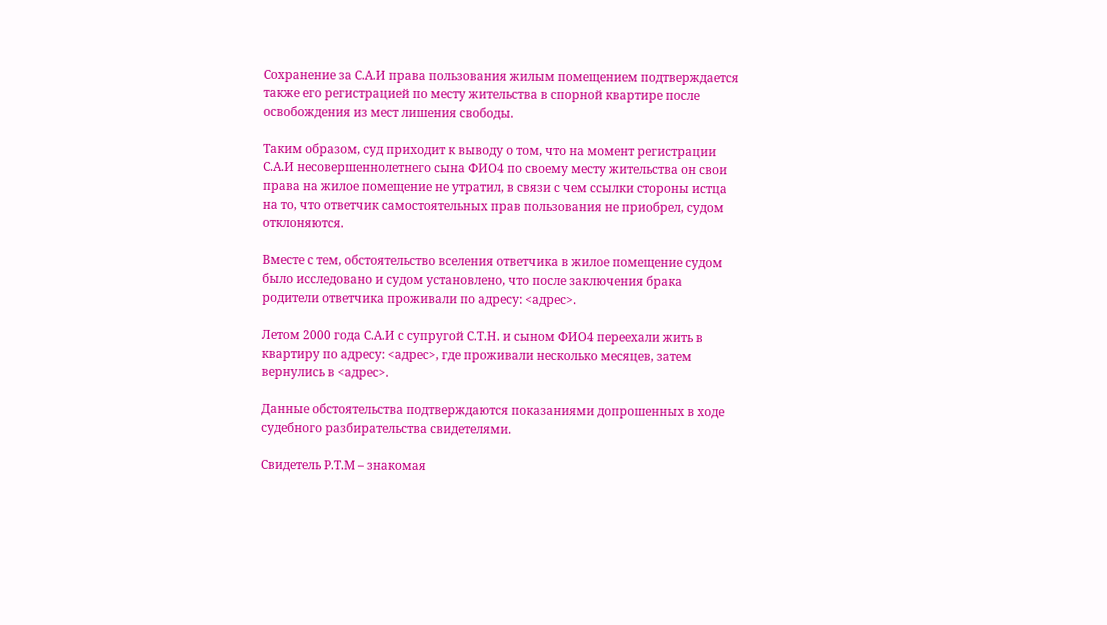Сохранение за С.А.И права пользования жилым помещением подтверждается также его регистрацией по месту жительства в спорной квартире после освобождения из мест лишения свободы.

Таким образом, суд приходит к выводу о том, что на момент регистрации С.А.И несовершеннолетнего сына ФИО4 по своему месту жительства он свои права на жилое помещение не утратил, в связи с чем ссылки стороны истца на то, что ответчик самостоятельных прав пользования не приобрел, судом отклоняются.

Вместе с тем, обстоятельство вселения ответчика в жилое помещение судом было исследовано и судом установлено, что после заключения брака родители ответчика проживали по адресу: <адрес>.

Летом 2000 года С.А.И с супругой С.Т.Н. и сыном ФИО4 переехали жить в квартиру по адресу: <адрес>, где проживали несколько месяцев, затем вернулись в <адрес>.

Данные обстоятельства подтверждаются показаниями допрошенных в ходе судебного разбирательства свидетелями.

Свидетель Р.Т.М – знакомая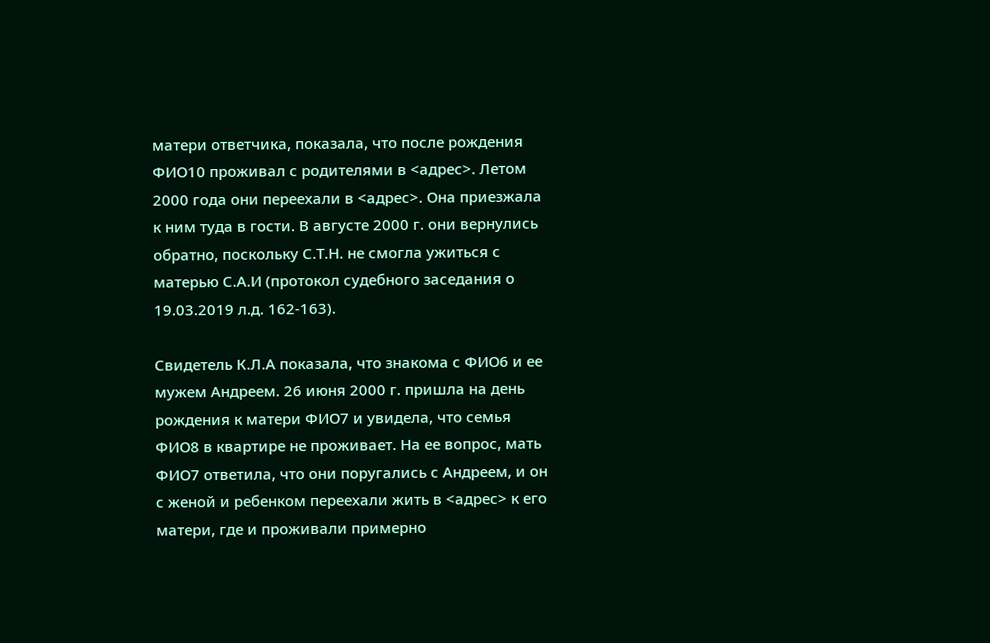матери ответчика, показала, что после рождения ФИО10 проживал с родителями в <адрес>. Летом 2000 года они переехали в <адрес>. Она приезжала к ним туда в гости. В августе 2000 г. они вернулись обратно, поскольку С.Т.Н. не смогла ужиться с матерью С.А.И (протокол судебного заседания о 19.03.2019 л.д. 162-163).

Свидетель К.Л.А показала, что знакома с ФИО6 и ее мужем Андреем. 26 июня 2000 г. пришла на день рождения к матери ФИО7 и увидела, что семья ФИО8 в квартире не проживает. На ее вопрос, мать ФИО7 ответила, что они поругались с Андреем, и он с женой и ребенком переехали жить в <адрес> к его матери, где и проживали примерно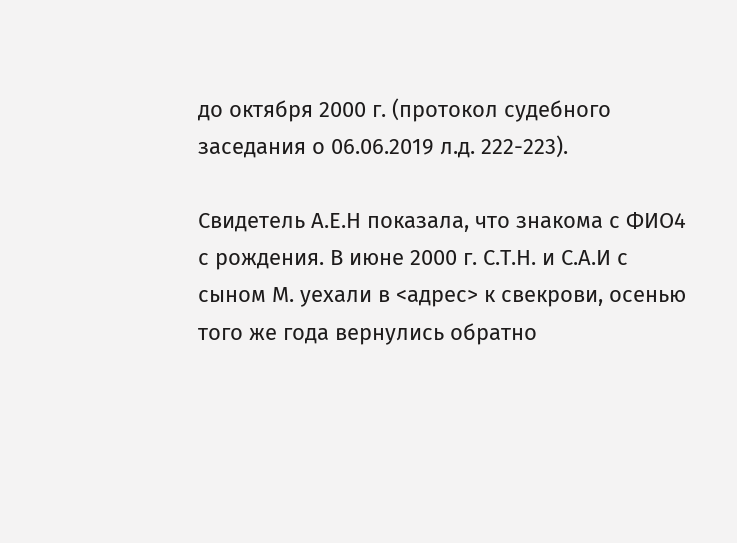до октября 2000 г. (протокол судебного заседания о 06.06.2019 л.д. 222-223).

Свидетель А.Е.Н показала, что знакома с ФИО4 с рождения. В июне 2000 г. С.Т.Н. и С.А.И с сыном М. уехали в <адрес> к свекрови, осенью того же года вернулись обратно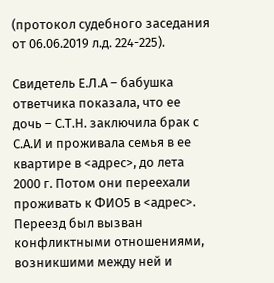(протокол судебного заседания от 06.06.2019 л.д. 224-225).

Свидетель Е.Л.А – бабушка ответчика показала, что ее дочь – С.Т.Н. заключила брак с С.А.И и проживала семья в ее квартире в <адрес>, до лета 2000 г. Потом они переехали проживать к ФИО5 в <адрес>. Переезд был вызван конфликтными отношениями, возникшими между ней и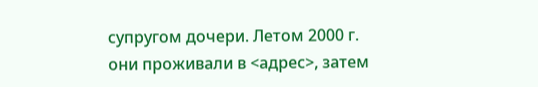супругом дочери. Летом 2000 г. они проживали в <адрес>, затем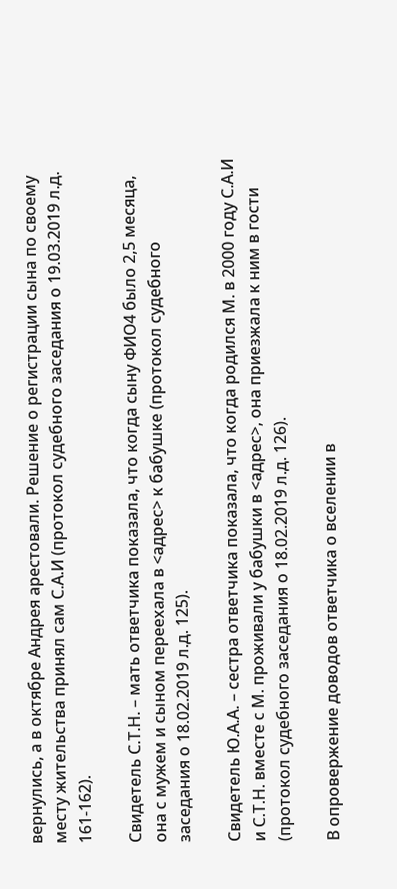вернулись, а в октябре Андрея арестовали. Решение о регистрации сына по своему месту жительства принял сам С.А.И (протокол судебного заседания о 19.03.2019 л.д. 161-162).

Свидетель С.Т.Н. – мать ответчика показала, что когда сыну ФИО4 было 2,5 месяца, она с мужем и сыном переехала в <адрес> к бабушке (протокол судебного заседания о 18.02.2019 л.д. 125).

Свидетель Ю.А.А. – сестра ответчика показала, что когда родился М. в 2000 году С.А.И и С.Т.Н. вместе с М. проживали у бабушки в <адрес>, она приезжала к ним в гости (протокол судебного заседания о 18.02.2019 л.д. 126).

В опровержение доводов ответчика о вселении в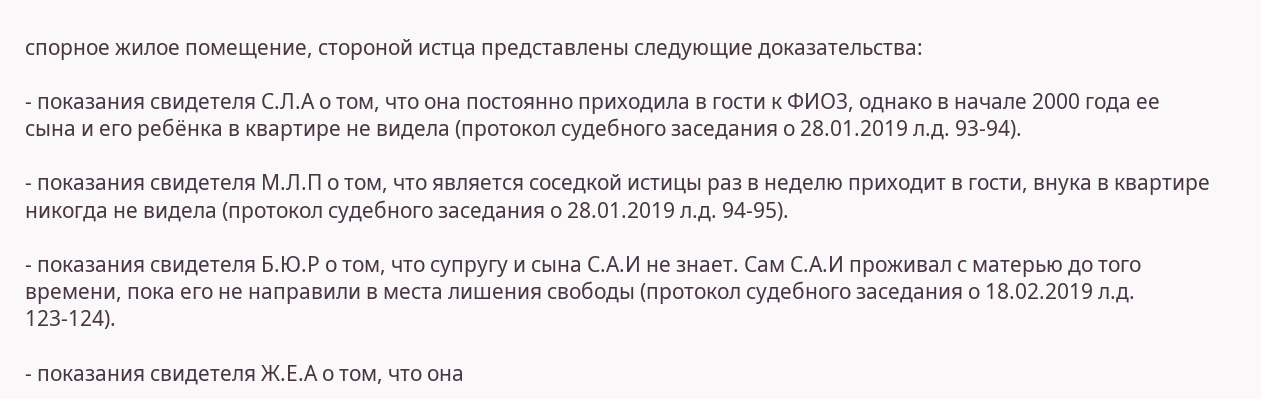спорное жилое помещение, стороной истца представлены следующие доказательства:

- показания свидетеля С.Л.А о том, что она постоянно приходила в гости к ФИО3, однако в начале 2000 года ее сына и его ребёнка в квартире не видела (протокол судебного заседания о 28.01.2019 л.д. 93-94).

- показания свидетеля М.Л.П о том, что является соседкой истицы раз в неделю приходит в гости, внука в квартире никогда не видела (протокол судебного заседания о 28.01.2019 л.д. 94-95).

- показания свидетеля Б.Ю.Р о том, что супругу и сына С.А.И не знает. Сам С.А.И проживал с матерью до того времени, пока его не направили в места лишения свободы (протокол судебного заседания о 18.02.2019 л.д. 123-124).

- показания свидетеля Ж.Е.А о том, что она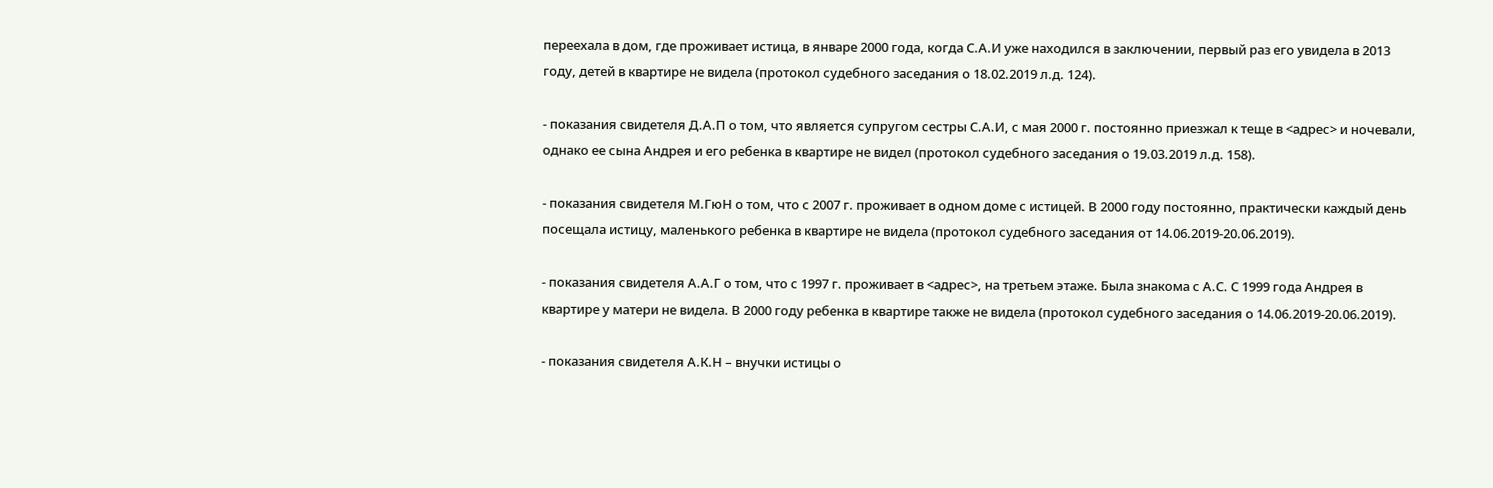переехала в дом, где проживает истица, в январе 2000 года, когда С.А.И уже находился в заключении, первый раз его увидела в 2013 году, детей в квартире не видела (протокол судебного заседания о 18.02.2019 л.д. 124).

- показания свидетеля Д.А.П о том, что является супругом сестры С.А.И, с мая 2000 г. постоянно приезжал к теще в <адрес> и ночевали, однако ее сына Андрея и его ребенка в квартире не видел (протокол судебного заседания о 19.03.2019 л.д. 158).

- показания свидетеля М.ГюН о том, что с 2007 г. проживает в одном доме с истицей. В 2000 году постоянно, практически каждый день посещала истицу, маленького ребенка в квартире не видела (протокол судебного заседания от 14.06.2019-20.06.2019).

- показания свидетеля А.А.Г о том, что с 1997 г. проживает в <адрес>, на третьем этаже. Была знакома с А.С. С 1999 года Андрея в квартире у матери не видела. В 2000 году ребенка в квартире также не видела (протокол судебного заседания о 14.06.2019-20.06.2019).

- показания свидетеля А.К.Н – внучки истицы о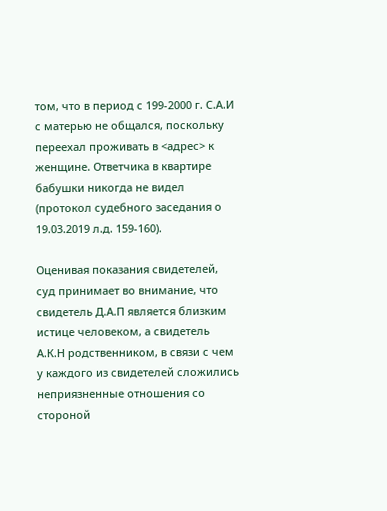том, что в период с 199-2000 г. С.А.И с матерью не общался, поскольку переехал проживать в <адрес> к женщине. Ответчика в квартире бабушки никогда не видел (протокол судебного заседания о 19.03.2019 л.д. 159-160).

Оценивая показания свидетелей, суд принимает во внимание, что свидетель Д.А.П является близким истице человеком, а свидетель А.К.Н родственником, в связи с чем у каждого из свидетелей сложились неприязненные отношения со стороной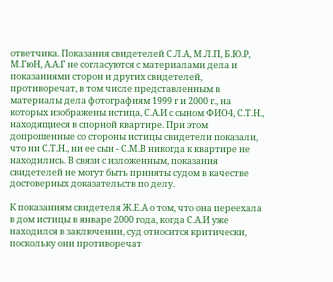ответчика. Показания свидетелей С.Л.А, М.Л.П, Б.Ю.Р, М.ГюН, А.А.Г не согласуются с материалами дела и показаниями сторон и других свидетелей, противоречат, в том числе представленным в материалы дела фотографиям 1999 г и 2000 г., на которых изображены истица, С.А.И с сыном ФИО4, С.Т.Н., находящиеся в спорной квартире. При этом допрошенные со стороны истицы свидетели показали, что ни С.Т.Н., ни ее сын - С.М.В никогда к квартире не находились. В связи с изложенным, показания свидетелей не могут быть приняты судом в качестве достоверных доказательств по делу.

К показаниям свидетеля Ж.Е.А о том, что она переехала в дом истицы в январе 2000 года, когда С.А.И уже находился в заключении, суд относится критически, поскольку они противоречат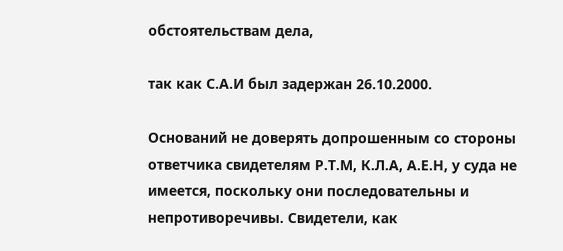обстоятельствам дела,

так как С.А.И был задержан 26.10.2000.

Оснований не доверять допрошенным со стороны ответчика свидетелям Р.Т.М, К.Л.А, А.Е.Н, у суда не имеется, поскольку они последовательны и непротиворечивы. Свидетели, как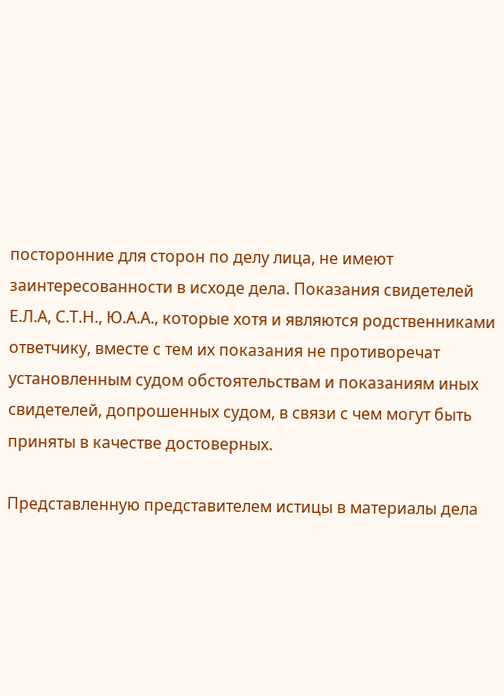посторонние для сторон по делу лица, не имеют заинтересованности в исходе дела. Показания свидетелей Е.Л.А, С.Т.Н., Ю.А.А., которые хотя и являются родственниками ответчику, вместе с тем их показания не противоречат установленным судом обстоятельствам и показаниям иных свидетелей, допрошенных судом, в связи с чем могут быть приняты в качестве достоверных.

Представленную представителем истицы в материалы дела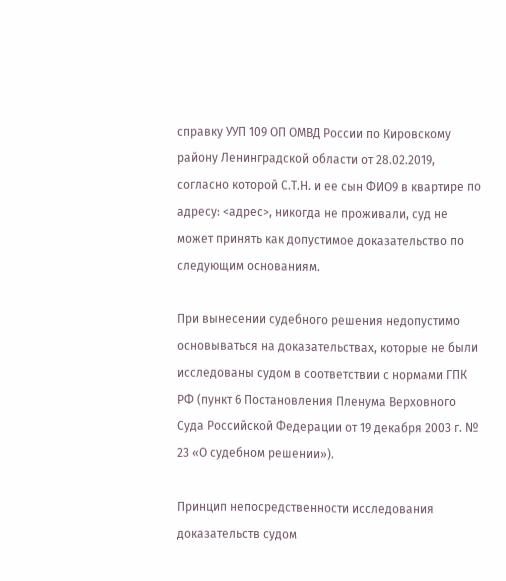справку УУП 109 ОП ОМВД России по Кировскому району Ленинградской области от 28.02.2019, согласно которой С.Т.Н. и ее сын ФИО9 в квартире по адресу: <адрес>, никогда не проживали, суд не может принять как допустимое доказательство по следующим основаниям.

При вынесении судебного решения недопустимо основываться на доказательствах, которые не были исследованы судом в соответствии с нормами ГПК РФ (пункт 6 Постановления Пленума Верховного Суда Российской Федерации от 19 декабря 2003 г. № 23 «О судебном решении»).

Принцип непосредственности исследования доказательств судом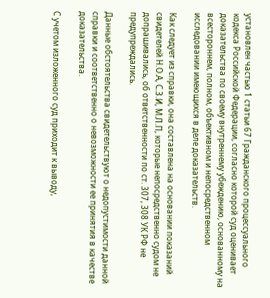установлен частью 1 статьи 67 Гражданского процессуального кодекса Российской Федерации, согласно которой суд оценивает доказательства по своему внутреннему убеждению, основанному на всестороннем, полном, объективном и непосредственном исследовании имеющихся в деле доказательств.

Как следует из справки, она составлена на основании показаний свидетелей Н.О.А, С.З.И, М.Л.П, которые непосредственно судом не допрашивались, об ответственности по ст. 307, 308 УК РФ не предупреждались.

Данные обстоятельства свидетельствуют о недопустимости данной справки и соответственно о невозможности ее принятия в качестве доказательства.

С учетом изложенного суд приходит к выводу,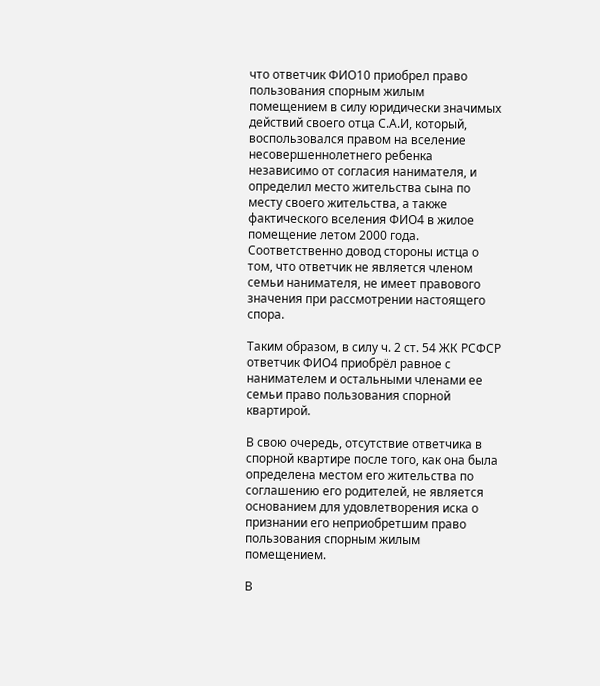что ответчик ФИО10 приобрел право пользования спорным жилым помещением в силу юридически значимых действий своего отца С.А.И, который, воспользовался правом на вселение несовершеннолетнего ребенка независимо от согласия нанимателя, и определил место жительства сына по месту своего жительства, а также фактического вселения ФИО4 в жилое помещение летом 2000 года. Соответственно довод стороны истца о том, что ответчик не является членом семьи нанимателя, не имеет правового значения при рассмотрении настоящего спора.

Таким образом, в силу ч. 2 ст. 54 ЖК РСФСР ответчик ФИО4 приобрёл равное с нанимателем и остальными членами ее семьи право пользования спорной квартирой.

В свою очередь, отсутствие ответчика в спорной квартире после того, как она была определена местом его жительства по соглашению его родителей, не является основанием для удовлетворения иска о признании его неприобретшим право пользования спорным жилым помещением.

В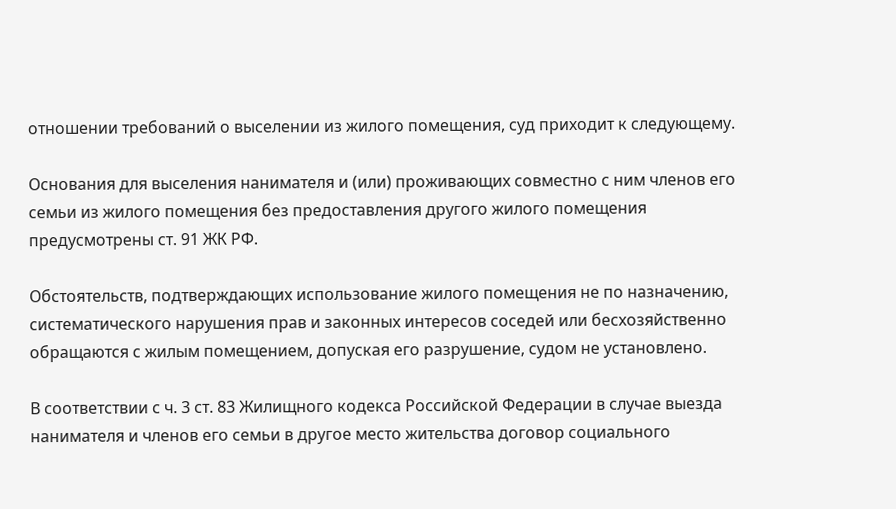отношении требований о выселении из жилого помещения, суд приходит к следующему.

Основания для выселения нанимателя и (или) проживающих совместно с ним членов его семьи из жилого помещения без предоставления другого жилого помещения предусмотрены ст. 91 ЖК РФ.

Обстоятельств, подтверждающих использование жилого помещения не по назначению, систематического нарушения прав и законных интересов соседей или бесхозяйственно обращаются с жилым помещением, допуская его разрушение, судом не установлено.

В соответствии с ч. 3 ст. 83 Жилищного кодекса Российской Федерации в случае выезда нанимателя и членов его семьи в другое место жительства договор социального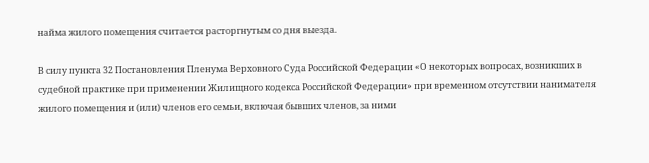найма жилого помещения считается расторгнутым со дня выезда.

В силу пункта 32 Постановления Пленума Верховного Суда Российской Федерации «О некоторых вопросах, возникших в судебной практике при применении Жилищного кодекса Российской Федерации» при временном отсутствии нанимателя жилого помещения и (или) членов его семьи, включая бывших членов, за ними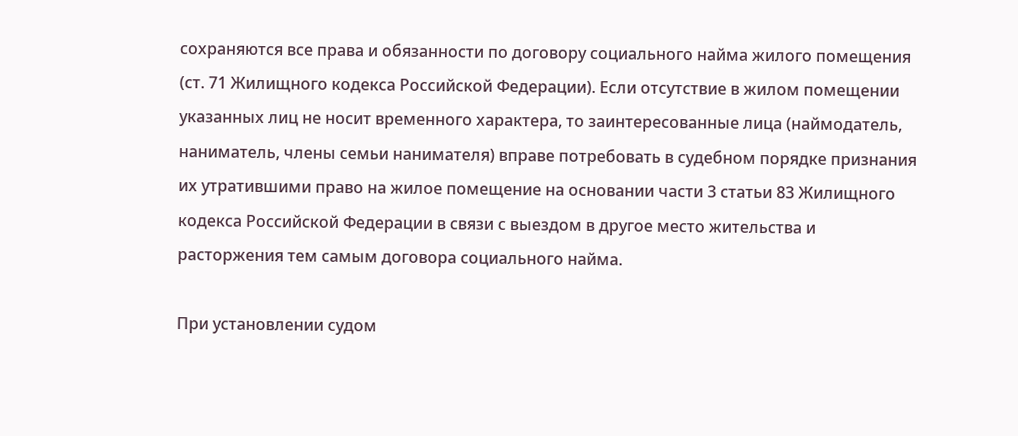сохраняются все права и обязанности по договору социального найма жилого помещения (ст. 71 Жилищного кодекса Российской Федерации). Если отсутствие в жилом помещении указанных лиц не носит временного характера, то заинтересованные лица (наймодатель, наниматель, члены семьи нанимателя) вправе потребовать в судебном порядке признания их утратившими право на жилое помещение на основании части 3 статьи 83 Жилищного кодекса Российской Федерации в связи с выездом в другое место жительства и расторжения тем самым договора социального найма.

При установлении судом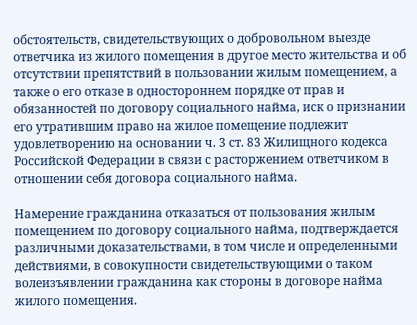обстоятельств, свидетельствующих о добровольном выезде ответчика из жилого помещения в другое место жительства и об отсутствии препятствий в пользовании жилым помещением, а также о его отказе в одностороннем порядке от прав и обязанностей по договору социального найма, иск о признании его утратившим право на жилое помещение подлежит удовлетворению на основании ч. 3 ст. 83 Жилищного кодекса Российской Федерации в связи с расторжением ответчиком в отношении себя договора социального найма.

Намерение гражданина отказаться от пользования жилым помещением по договору социального найма, подтверждается различными доказательствами, в том числе и определенными действиями, в совокупности свидетельствующими о таком волеизъявлении гражданина как стороны в договоре найма жилого помещения.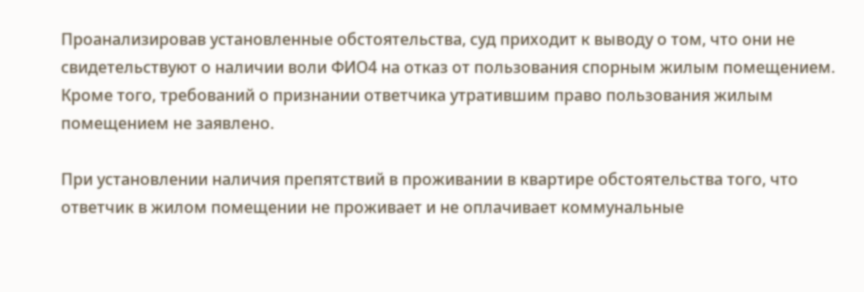Проанализировав установленные обстоятельства, суд приходит к выводу о том, что они не свидетельствуют о наличии воли ФИО4 на отказ от пользования спорным жилым помещением. Кроме того, требований о признании ответчика утратившим право пользования жилым помещением не заявлено.

При установлении наличия препятствий в проживании в квартире обстоятельства того, что ответчик в жилом помещении не проживает и не оплачивает коммунальные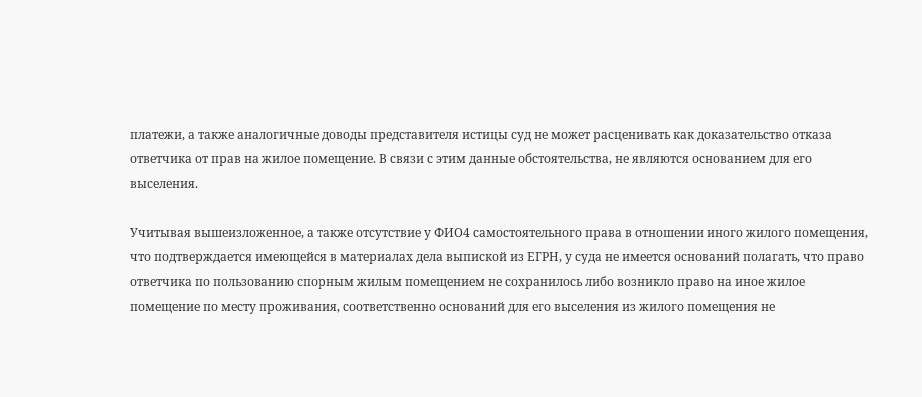платежи, а также аналогичные доводы представителя истицы суд не может расценивать как доказательство отказа ответчика от прав на жилое помещение. В связи с этим данные обстоятельства, не являются основанием для его выселения.

Учитывая вышеизложенное, а также отсутствие у ФИО4 самостоятельного права в отношении иного жилого помещения, что подтверждается имеющейся в материалах дела выпиской из ЕГРН, у суда не имеется оснований полагать, что право ответчика по пользованию спорным жилым помещением не сохранилось либо возникло право на иное жилое помещение по месту проживания, соответственно оснований для его выселения из жилого помещения не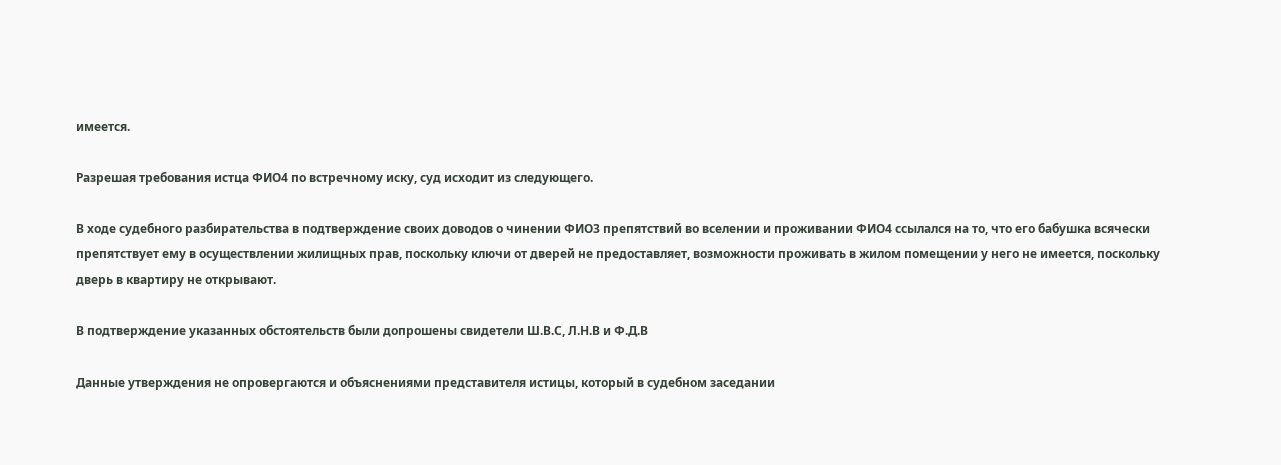имеется.

Разрешая требования истца ФИО4 по встречному иску, суд исходит из следующего.

В ходе судебного разбирательства в подтверждение своих доводов о чинении ФИО3 препятствий во вселении и проживании ФИО4 ссылался на то, что его бабушка всячески препятствует ему в осуществлении жилищных прав, поскольку ключи от дверей не предоставляет, возможности проживать в жилом помещении у него не имеется, поскольку дверь в квартиру не открывают.

В подтверждение указанных обстоятельств были допрошены свидетели Ш.В.С, Л.Н.В и Ф.Д.В

Данные утверждения не опровергаются и объяснениями представителя истицы, который в судебном заседании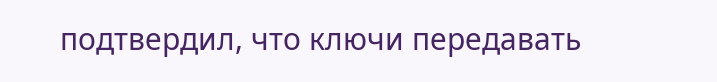подтвердил, что ключи передавать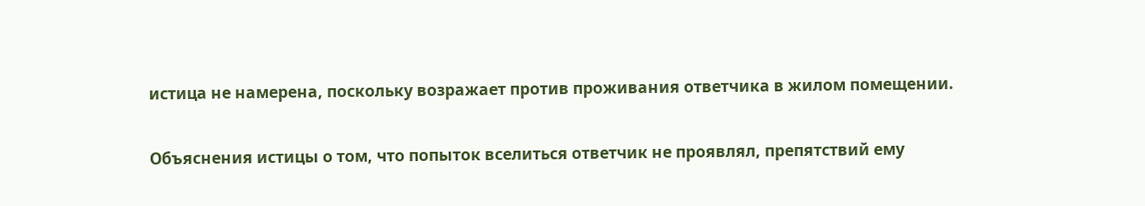истица не намерена, поскольку возражает против проживания ответчика в жилом помещении.

Объяснения истицы о том, что попыток вселиться ответчик не проявлял, препятствий ему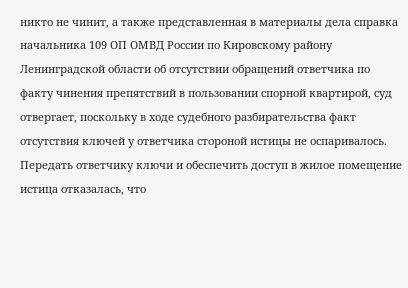никто не чинит, а также представленная в материалы дела справка начальника 109 ОП ОМВД России по Кировскому району Ленинградской области об отсутствии обращений ответчика по факту чинения препятствий в пользовании спорной квартирой, суд отвергает, поскольку в ходе судебного разбирательства факт отсутствия ключей у ответчика стороной истицы не оспаривалось. Передать ответчику ключи и обеспечить доступ в жилое помещение истица отказалась, что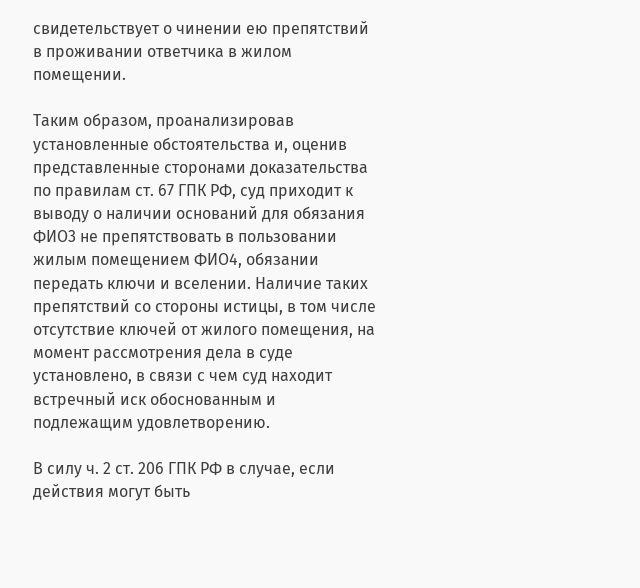свидетельствует о чинении ею препятствий в проживании ответчика в жилом помещении.

Таким образом, проанализировав установленные обстоятельства и, оценив представленные сторонами доказательства по правилам ст. 67 ГПК РФ, суд приходит к выводу о наличии оснований для обязания ФИО3 не препятствовать в пользовании жилым помещением ФИО4, обязании передать ключи и вселении. Наличие таких препятствий со стороны истицы, в том числе отсутствие ключей от жилого помещения, на момент рассмотрения дела в суде установлено, в связи с чем суд находит встречный иск обоснованным и подлежащим удовлетворению.

В силу ч. 2 ст. 206 ГПК РФ в случае, если действия могут быть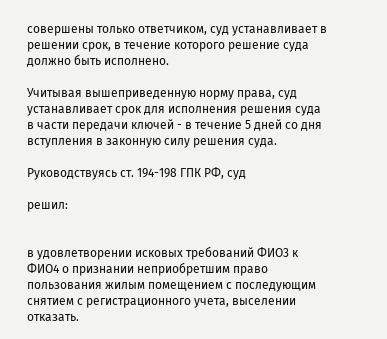совершены только ответчиком, суд устанавливает в решении срок, в течение которого решение суда должно быть исполнено.

Учитывая вышеприведенную норму права, суд устанавливает срок для исполнения решения суда в части передачи ключей - в течение 5 дней со дня вступления в законную силу решения суда.

Руководствуясь ст. 194-198 ГПК РФ, суд

решил:


в удовлетворении исковых требований ФИО3 к ФИО4 о признании неприобретшим право пользования жилым помещением с последующим снятием с регистрационного учета, выселении отказать.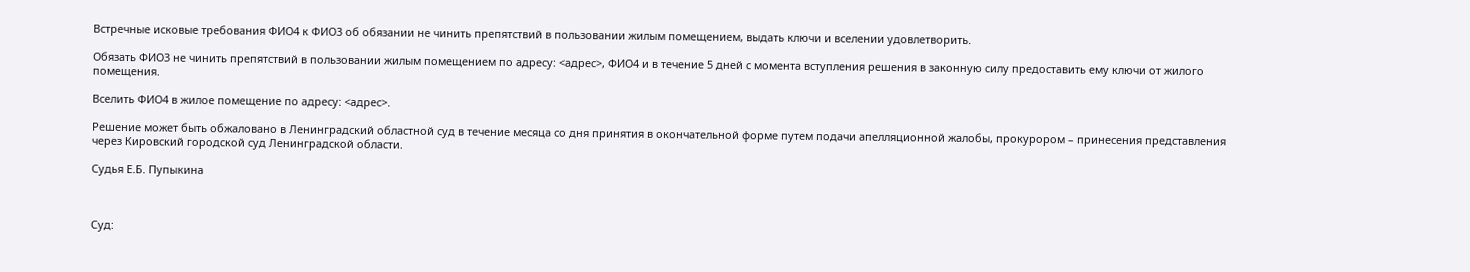Встречные исковые требования ФИО4 к ФИО3 об обязании не чинить препятствий в пользовании жилым помещением, выдать ключи и вселении удовлетворить.

Обязать ФИО3 не чинить препятствий в пользовании жилым помещением по адресу: <адрес>, ФИО4 и в течение 5 дней с момента вступления решения в законную силу предоставить ему ключи от жилого помещения.

Вселить ФИО4 в жилое помещение по адресу: <адрес>.

Решение может быть обжаловано в Ленинградский областной суд в течение месяца со дня принятия в окончательной форме путем подачи апелляционной жалобы, прокурором – принесения представления через Кировский городской суд Ленинградской области.

Судья Е.Б. Пупыкина



Суд: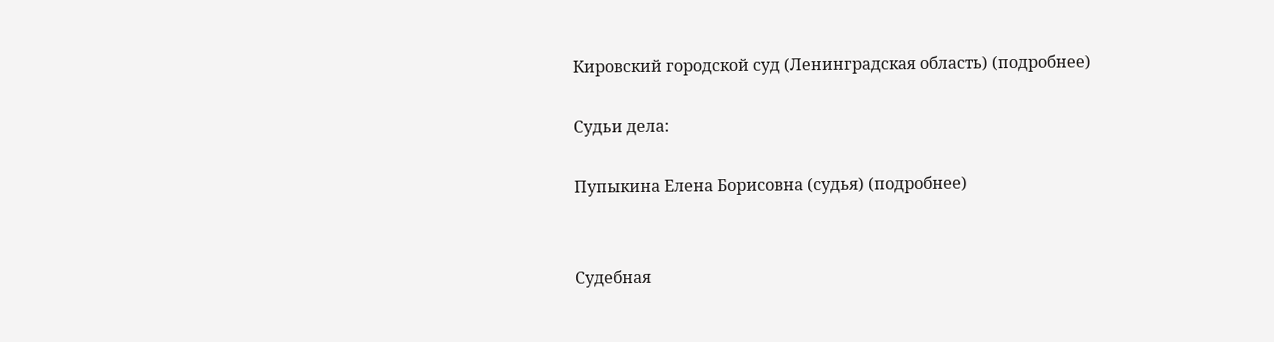Кировский городской суд (Ленинградская область) (подробнее)

Судьи дела:

Пупыкина Елена Борисовна (судья) (подробнее)


Судебная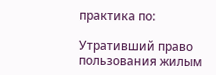практика по:

Утративший право пользования жилым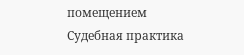помещением
Судебная практика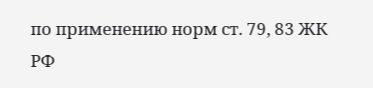по применению норм ст. 79, 83 ЖК РФ